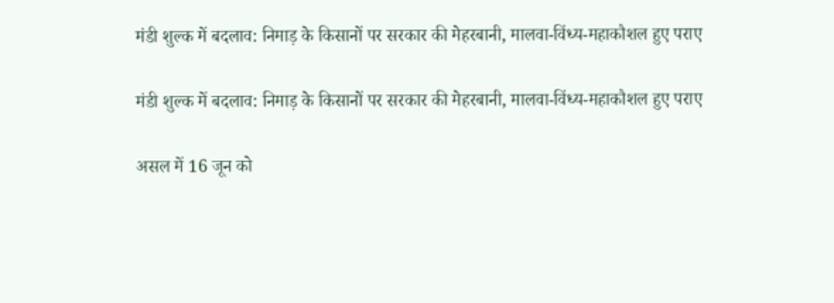मंडी शुल्क में बदलाव: निमाड़ के किसानों पर सरकार की मेहरबानी, मालवा-विंध्य-महाकौशल हुए पराए

मंडी शुल्क में बदलाव: निमाड़ के किसानों पर सरकार की मेहरबानी, मालवा-विंध्य-महाकौशल हुए पराए

असल में 16 जून को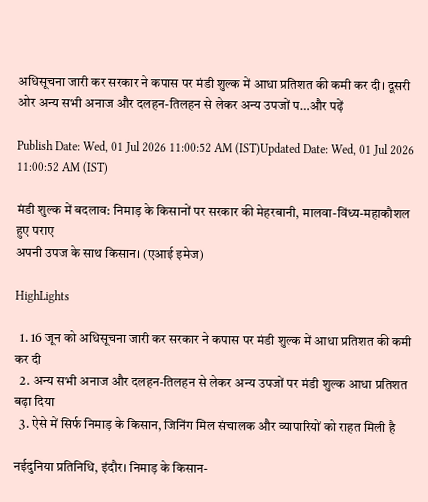अधिसूचना जारी कर सरकार ने कपास पर मंडी शुल्क में आधा प्रतिशत की कमी कर दी। दूसरी ओर अन्य सभी अनाज और दलहन-तिलहन से लेकर अन्य उपजों प…और पढ़ें

Publish Date: Wed, 01 Jul 2026 11:00:52 AM (IST)Updated Date: Wed, 01 Jul 2026 11:00:52 AM (IST)

मंडी शुल्क में बदलाव: निमाड़ के किसानों पर सरकार की मेहरबानी, मालवा-विंध्य-महाकौशल हुए पराए
अपनी उपज के साथ किसान। (एआई इमेज)

HighLights

  1. 16 जून को अधिसूचना जारी कर सरकार ने कपास पर मंडी शुल्क में आधा प्रतिशत की कमी कर दी
  2. अन्य सभी अनाज और दलहन-तिलहन से लेकर अन्य उपजों पर मंडी शुल्क आधा प्रतिशत बढ़ा दिया
  3. ऐसे में सिर्फ निमाड़ के किसान, जिनिंग मिल संचालक और व्यापारियों को राहत मिली है

नईदुनिया प्रतिनिधि, इंदौर। निमाड़ के किसान-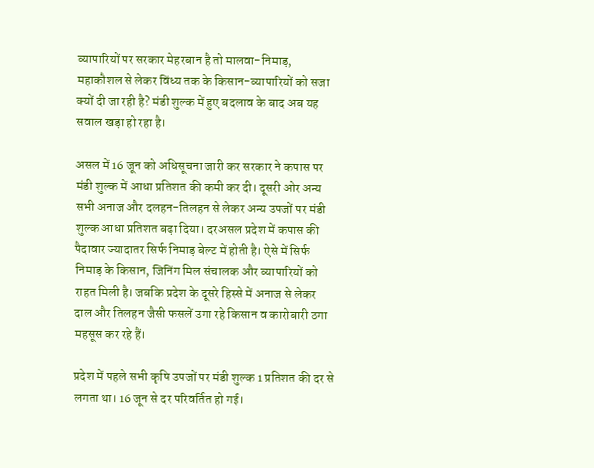व्यापारियों पर सरकार मेहरबान है तो मालवा-निमाड़, महाकौशल से लेकर विंध्य तक के किसान-व्यापारियों को सजा क्यों दी जा रही है? मंडी शुल्क में हुए बदलाव के बाद अब यह सवाल खड़ा हो रहा है।

असल में 16 जून को अधिसूचना जारी कर सरकार ने कपास पर मंडी शुल्क में आधा प्रतिशत की कमी कर दी। दूसरी ओर अन्य सभी अनाज और दलहन-तिलहन से लेकर अन्य उपजों पर मंडी शुल्क आधा प्रतिशत बढ़ा दिया। दरअसल प्रदेश में कपास की पैदावार ज्यादातर सिर्फ निमाड़ बेल्ट में होती है। ऐसे में सिर्फ निमाड़ के किसान, जिनिंग मिल संचालक और व्यापारियों को राहत मिली है। जबकि प्रदेश के दूसरे हिस्से में अनाज से लेकर दाल और तिलहन जैसी फसलें उगा रहे किसान व कारोबारी ठगा महसूस कर रहे हैं।

प्रदेश में पहले सभी कृषि उपजों पर मंडी शुल्क 1 प्रतिशत की दर से लगता था। 16 जून से दर परिवर्तित हो गई।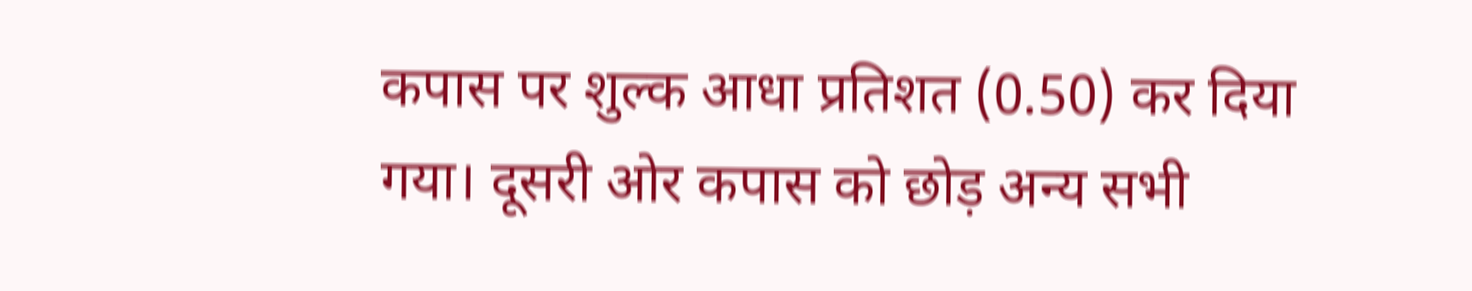कपास पर शुल्क आधा प्रतिशत (0.50) कर दिया गया। दूसरी ओर कपास को छोड़ अन्य सभी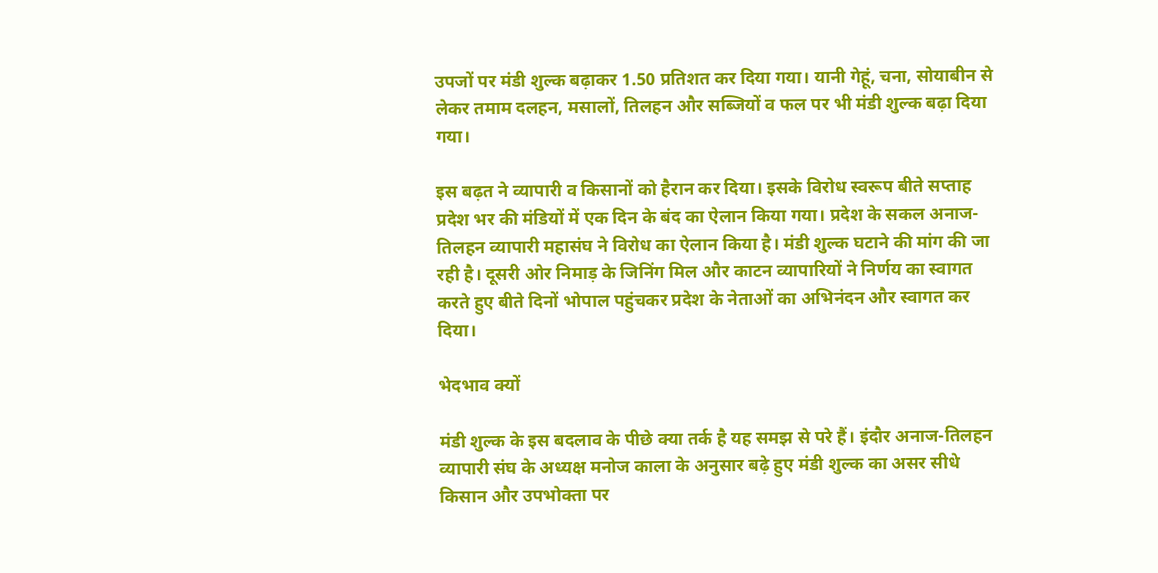उपजों पर मंडी शुल्क बढ़ाकर 1.50 प्रतिशत कर दिया गया। यानी गेहूं, चना, सोयाबीन से लेकर तमाम दलहन, मसालों, तिलहन और सब्जियों व फल पर भी मंडी शुल्क बढ़ा दिया गया।

इस बढ़त ने व्यापारी व किसानों को हैरान कर दिया। इसके विरोध स्वरूप बीते सप्ताह प्रदेश भर की मंडियों में एक दिन के बंद का ऐलान किया गया। प्रदेश के सकल अनाज-तिलहन व्यापारी महासंघ ने विरोध का ऐलान किया है। मंडी शुल्क घटाने की मांग की जा रही है। दूसरी ओर निमाड़ के जिनिंग मिल और काटन व्यापारियों ने निर्णय का स्वागत करते हुए बीते दिनों भोपाल पहुंचकर प्रदेश के नेताओं का अभिनंदन और स्वागत कर दिया।

भेदभाव क्यों

मंडी शुल्क के इस बदलाव के पीछे क्या तर्क है यह समझ से परे हैं। इंदौर अनाज-तिलहन व्यापारी संघ के अध्यक्ष मनोज काला के अनुसार बढ़े हुए मंडी शुल्क का असर सीधे किसान और उपभोक्ता पर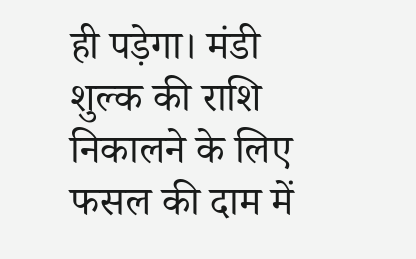ही पड़ेगा। मंडी शुल्क की राशि निकालने के लिए फसल की दाम में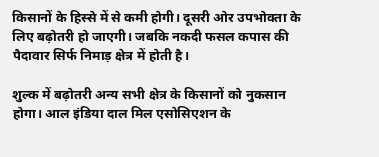किसानों के हिस्से में से कमी होगी। दूसरी ओर उपभोक्ता के लिए बढ़ोतरी हो जाएगी। जबकि नकदी फसल कपास की पैदावार सिर्फ निमाड़ क्षेत्र में होती है।

शुल्क में बढ़ोतरी अन्य सभी क्षेत्र के किसानों को नुकसान होगा। आल इंडिया दाल मिल एसोसिएशन के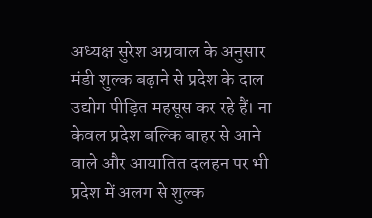अध्यक्ष सुरेश अग्रवाल के अनुसार मंडी शुल्क बढ़ाने से प्रदेश के दाल उद्योग पीड़ित महसूस कर रहे हैं। ना केवल प्रदेश बल्कि बाहर से आने वाले और आयातित दलहन पर भी प्रदेश में अलग से शुल्क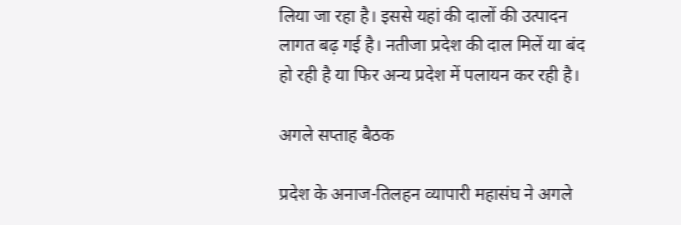लिया जा रहा है। इससे यहां की दालों की उत्पादन लागत बढ़ गई है। नतीजा प्रदेश की दाल मिलें या बंद हो रही है या फिर अन्य प्रदेश में पलायन कर रही है।

अगले सप्ताह बैठक

प्रदेश के अनाज-तिलहन व्यापारी महासंघ ने अगले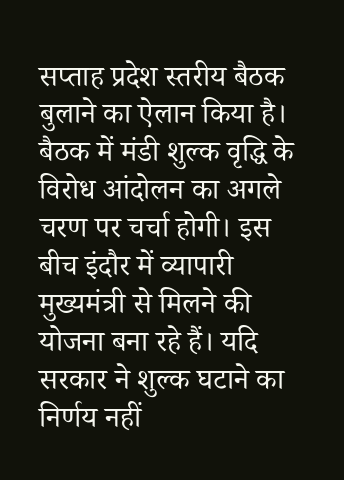सप्ताह प्रदेश स्तरीय बैठक बुलाने का ऐलान किया है। बैठक में मंडी शुल्क वृद्धि के विरोध आंदोलन का अगले चरण पर चर्चा होगी। इस बीच इंदौर में व्यापारी मुख्यमंत्री से मिलने की योजना बना रहे हैं। यदि सरकार ने शुल्क घटाने का निर्णय नहीं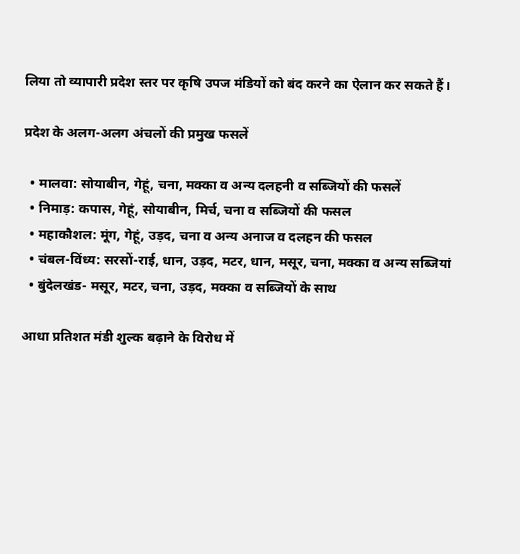लिया तो व्यापारी प्रदेश स्तर पर कृषि उपज मंडियों को बंद करने का ऐलान कर सकते हैं।

प्रदेश के अलग-अलग अंचलों की प्रमुख फसलें

  • मालवा: सोयाबीन, गेहूं, चना, मक्का व अन्य दलहनी व सब्जियों की फसलें
  • निमाड़: कपास, गेहूं, सोयाबीन, मिर्च, चना व सब्जियों की फसल
  • महाकौशल: मूंग, गेहूं, उड़द, चना व अन्य अनाज व दलहन की फसल
  • चंबल-विंध्य: सरसों-राई, धान, उड़द, मटर, धान, मसूर, चना, मक्का व अन्य सब्जियां
  • बुंदेलखंड- मसूर, मटर, चना, उड़द, मक्का व सब्जियों के साथ

आधा प्रतिशत मंडी शुल्क बढ़ाने के विरोध में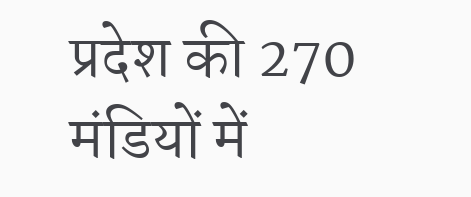प्रदेश की 270 मंडियों में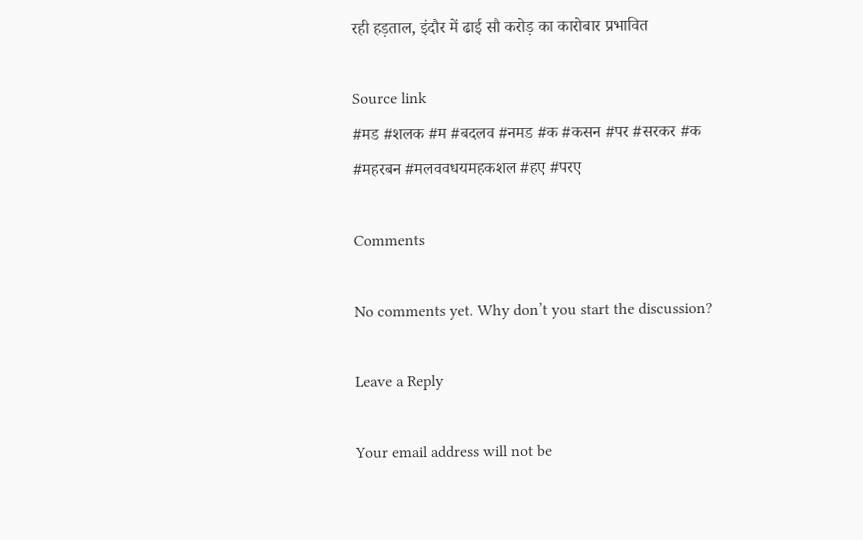रही हड़ताल, इंदौर में ढाई सौ करोड़ का कारोबार प्रभावित

Source link
#मड #शलक #म #बदलव #नमड #क #कसन #पर #सरकर #क #महरबन #मलववधयमहकशल #हए #परए

Comments

No comments yet. Why don’t you start the discussion?

Leave a Reply

Your email address will not be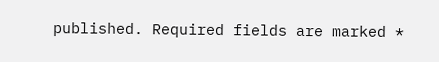published. Required fields are marked *